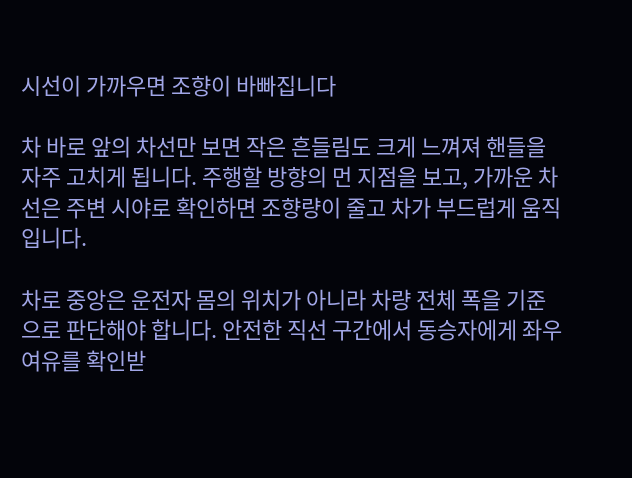시선이 가까우면 조향이 바빠집니다

차 바로 앞의 차선만 보면 작은 흔들림도 크게 느껴져 핸들을 자주 고치게 됩니다. 주행할 방향의 먼 지점을 보고, 가까운 차선은 주변 시야로 확인하면 조향량이 줄고 차가 부드럽게 움직입니다.

차로 중앙은 운전자 몸의 위치가 아니라 차량 전체 폭을 기준으로 판단해야 합니다. 안전한 직선 구간에서 동승자에게 좌우 여유를 확인받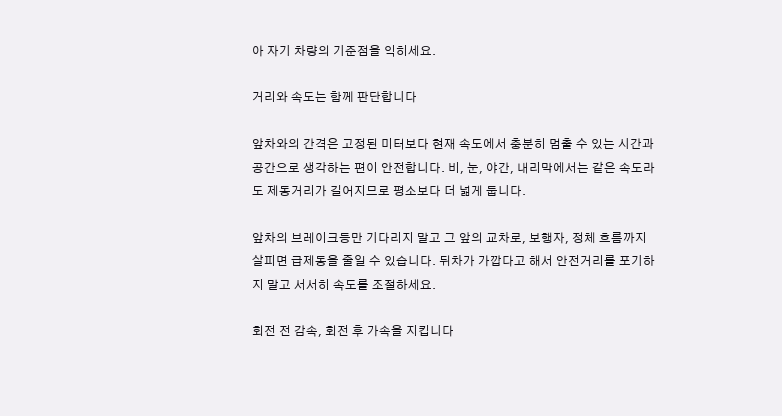아 자기 차량의 기준점을 익히세요.

거리와 속도는 함께 판단합니다

앞차와의 간격은 고정된 미터보다 현재 속도에서 충분히 멈출 수 있는 시간과 공간으로 생각하는 편이 안전합니다. 비, 눈, 야간, 내리막에서는 같은 속도라도 제동거리가 길어지므로 평소보다 더 넓게 둡니다.

앞차의 브레이크등만 기다리지 말고 그 앞의 교차로, 보행자, 정체 흐름까지 살피면 급제동을 줄일 수 있습니다. 뒤차가 가깝다고 해서 안전거리를 포기하지 말고 서서히 속도를 조절하세요.

회전 전 감속, 회전 후 가속을 지킵니다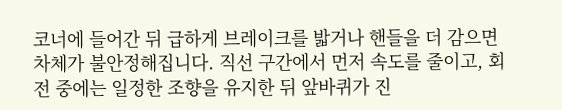코너에 들어간 뒤 급하게 브레이크를 밟거나 핸들을 더 감으면 차체가 불안정해집니다. 직선 구간에서 먼저 속도를 줄이고, 회전 중에는 일정한 조향을 유지한 뒤 앞바퀴가 진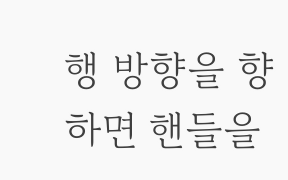행 방향을 향하면 핸들을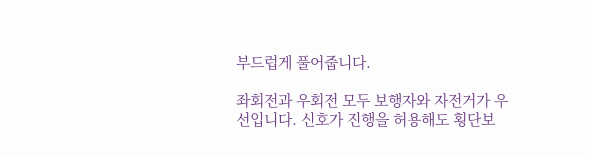부드럽게 풀어줍니다.

좌회전과 우회전 모두 보행자와 자전거가 우선입니다. 신호가 진행을 허용해도 횡단보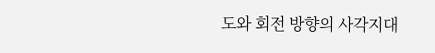도와 회전 방향의 사각지대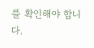를 확인해야 합니다.